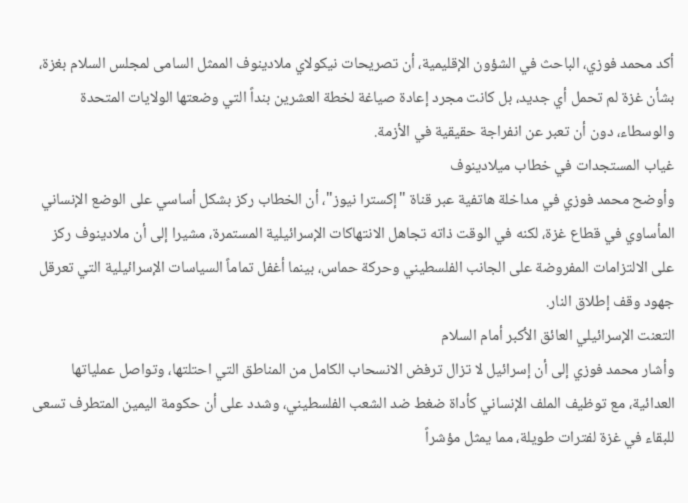أكد محمد فوزي، الباحث في الشؤون الإقليمية، أن تصريحات نيكولاي ملادينوف الممثل السامى لمجلس السلام بغزة، بشأن غزة لم تحمل أي جديد، بل كانت مجرد إعادة صياغة لخطة العشرين بنداً التي وضعتها الولايات المتحدة والوسطاء، دون أن تعبر عن انفراجة حقيقية في الأزمة.
غياب المستجدات في خطاب ميلادينوف
وأوضح محمد فوزي في مداخلة هاتفية عبر قناة "إكسترا نيوز"، أن الخطاب ركز بشكل أساسي على الوضع الإنساني المأساوي في قطاع غزة، لكنه في الوقت ذاته تجاهل الانتهاكات الإسرائيلية المستمرة، مشيرا إلى أن ملادينوف ركز على الالتزامات المفروضة على الجانب الفلسطيني وحركة حماس، بينما أغفل تماماً السياسات الإسرائيلية التي تعرقل جهود وقف إطلاق النار.
التعنت الإسرائيلي العائق الأكبر أمام السلام
وأشار محمد فوزي إلى أن إسرائيل لا تزال ترفض الانسحاب الكامل من المناطق التي احتلتها، وتواصل عملياتها العدائية، مع توظيف الملف الإنساني كأداة ضغط ضد الشعب الفلسطيني، وشدد على أن حكومة اليمين المتطرف تسعى للبقاء في غزة لفترات طويلة، مما يمثل مؤشراً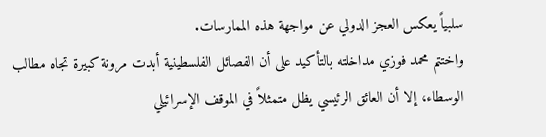سلبياً يعكس العجز الدولي عن مواجهة هذه الممارسات.
واختتم محمد فوزي مداخلته بالتأكيد على أن الفصائل الفلسطينية أبدت مرونة كبيرة تجاه مطالب الوسطاء، إلا أن العائق الرئيسي يظل متمثلاً في الموقف الإسرائيلي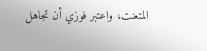المتعنت، واعتبر فوزي أن تجاهل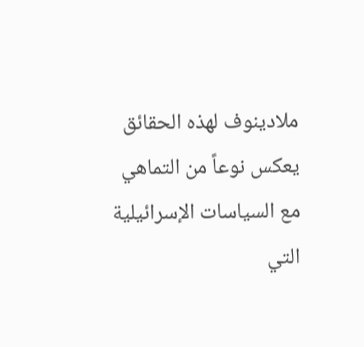ملادينوف لهذه الحقائق يعكس نوعاً من التماهي مع السياسات الإسرائيلية التي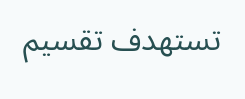تستهدف تقسيم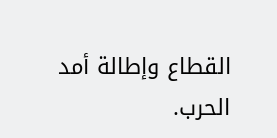القطاع وإطالة أمد الحرب.